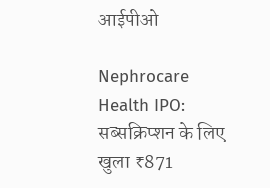आईपीओ

Nephrocare Health IPO: सब्सक्रिप्शन के लिए खुला ₹871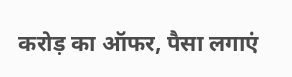करोड़ का ऑफर, पैसा लगाएं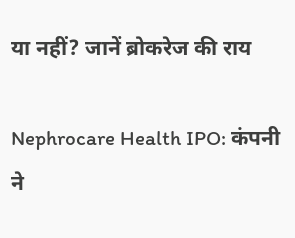या नहीं? जानें ब्रोकरेज की राय

Nephrocare Health IPO: कंपनी ने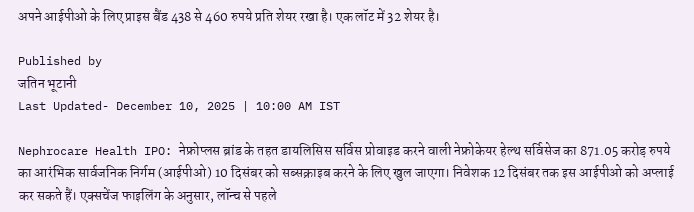अपने आईपीओ के लिए प्राइस बैंड 438 से 460 रुपये प्रति शेयर रखा है। एक लॉट में 32 शेयर है।

Published by
जतिन भूटानी
Last Updated- December 10, 2025 | 10:00 AM IST

Nephrocare Health IPO: नेफ्रोप्लस ब्रांड के तहत डायलिसिस सर्विस प्रोवाइड करने वाली नेफ्रोकेयर हेल्थ सर्विसेज का 871.05 करोड़ रुपये का आरंभिक सार्वजनिक निर्गम (आईपीओ) 10 दिसंबर को सब्सक्राइब करने के लिए खुल जाएगा। निवेशक 12 दिसंबर तक इस आईपीओ को अप्लाई कर सकते हैं। एक्सचेंज फाइलिंग के अनुसार, लॉन्च से पहले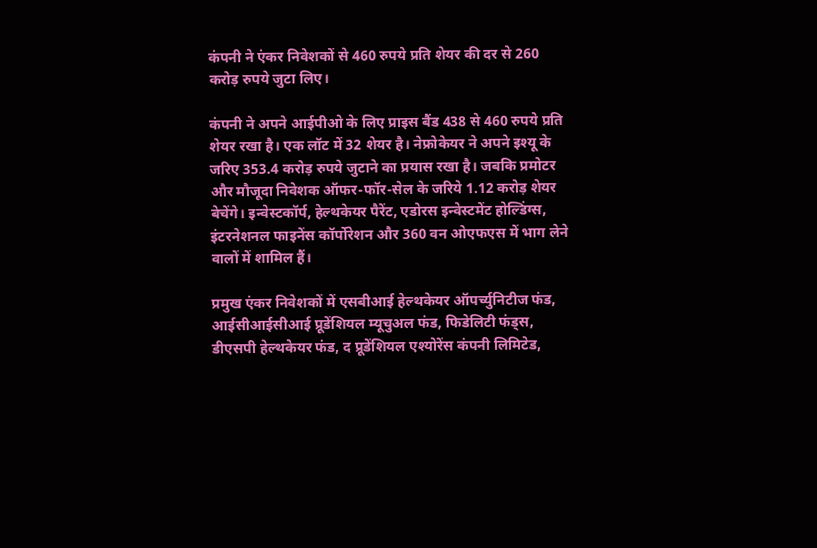कंपनी ने एंकर निवेशकों से 460 रुपये प्रति शेयर की दर से 260 करोड़ रुपये जुटा लिए।

कंपनी ने अपने आईपीओ के लिए प्राइस बैंड 438 से 460 रुपये प्रति शेयर रखा है। एक लॉट में 32 शेयर है। नेफ्रोकेयर ने अपने इश्यू के जरिए 353.4 करोड़ रुपये जुटाने का प्रयास रखा है। जबकि प्रमोटर और मौजूदा निवेशक ऑफर-फॉर-सेल के जरिये 1.12 करोड़ शेयर बेचेंगे। इन्वेस्टकॉर्प, हेल्थकेयर पैरेंट, एडोरस इन्वेस्टमेंट होल्डिंग्स, इंटरनेशनल फाइनेंस कॉर्पोरेशन और 360 वन ओएफएस में भाग लेने वालों में शामिल हैं।

प्रमुख एंकर निवेशकों में एसबीआई हेल्थकेयर ऑपर्च्युनिटीज फंड, आईसीआईसीआई प्रूडेंशियल म्यूचुअल फंड, फिडेलिटी फंड्स, डीएसपी हेल्थकेयर फंड, द प्रूडेंशियल एश्योरेंस कंपनी लिमिटेड,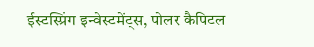ईस्टस्प्रिंग इन्वेस्टमेंट्स, पोलर कैपिटल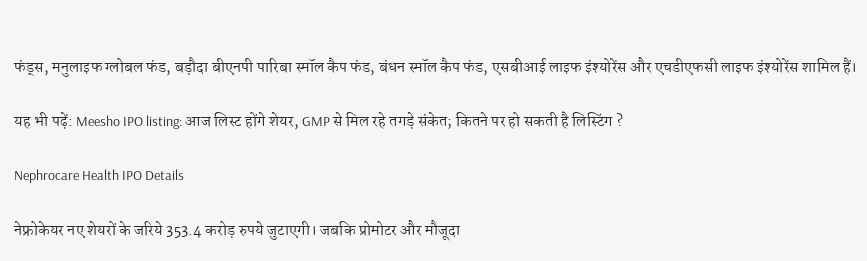फंड्स, मनुलाइफ ग्लोबल फंड, बड़ौदा बीएनपी पारिबा स्मॉल कैप फंड, बंधन स्मॉल कैप फंड, एसबीआई लाइफ इंश्योरेंस और एचडीएफसी लाइफ इंश्योरेंस शामिल हैं।

यह भी पढ़ें: Meesho IPO listing: आज लिस्ट होंगे शेयर, GMP से मिल रहे तगड़े संकेत; कितने पर हो सकती है लिस्टिंग ?

Nephrocare Health IPO Details

नेफ्रोकेयर नए शेयरों के जरिये 353.4 करोड़ रुपये जुटाएगी। जबकि प्रोमोटर और मौजूदा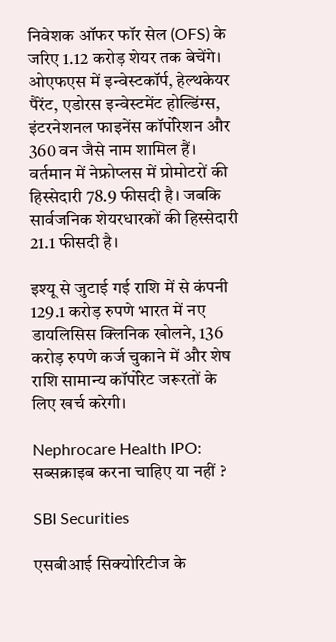निवेशक ऑफर फॉर सेल (OFS) के जरिए 1.12 करोड़ शेयर तक बेचेंगे। ओएफएस में इन्वेस्टकॉर्प, हेल्थकेयर पैरेंट, एडोरस इन्वेस्टमेंट होल्डिंग्स, इंटरनेशनल फाइनेंस कॉर्पोरेशन और 360 वन जैसे नाम शामिल हैं। वर्तमान में नेफ्रोप्लस में प्रोमोटरों की हिस्सेदारी 78.9 फीसदी है। जबकि सार्वजनिक शेयरधारकों की हिस्सेदारी 21.1 फीसदी है।

इश्यू से जुटाई गई राशि में से कंपनी 129.1 करोड़ रुपणे भारत में नए डायलिसिस क्लिनिक खोलने, 136 करोड़ रुपणे कर्ज चुकाने में और शेष राशि सामान्य कॉर्पोरेट जरूरतों के लिए खर्च करेगी।

Nephrocare Health IPO: सब्सक्राइब करना चाहिए या नहीं ?

SBI Securities

एसबीआई सिक्योरिटीज के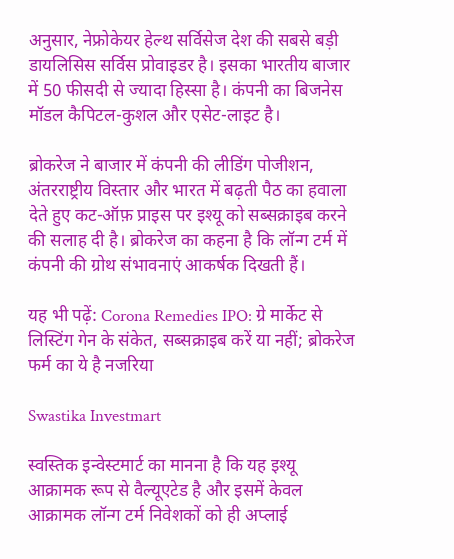अनुसार, नेफ्रोकेयर हेल्थ सर्विसेज देश की सबसे बड़ी डायलिसिस सर्विस प्रोवाइडर है। इसका भारतीय बाजार में 50 फीसदी से ज्यादा हिस्सा है। कंपनी का बिजनेस मॉडल कैपिटल-कुशल और एसेट-लाइट है।

ब्रोकरेज ने बाजार में कंपनी की लीडिंग पोजीशन, अंतरराष्ट्रीय विस्तार और भारत में बढ़ती पैठ का हवाला देते हुए कट-ऑफ़ प्राइस पर इश्यू को सब्सक्राइब करने की सलाह दी है। ब्रोकरेज का कहना है कि लॉन्ग टर्म में कंपनी की ग्रोथ संभावनाएं आकर्षक दिखती हैं।

यह भी पढ़ें: Corona Remedies IPO: ग्रे मार्केट से लिस्टिंग गेन के संकेत, सब्सक्राइब करें या नहीं; ब्रोकरेज फर्म का ये है नजरिया

Swastika Investmart

स्वस्तिक इन्वेस्टमार्ट का मानना है कि यह इश्यू आक्रामक रूप से वैल्यूएटेड है और इसमें केवल आक्रामक लॉन्ग टर्म निवेशकों को ही अप्लाई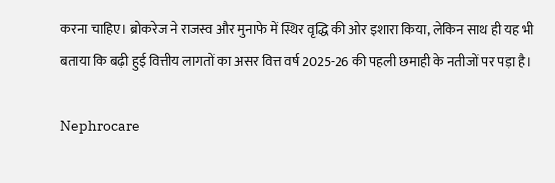करना चाहिए। ब्रोकरेज ने राजस्व और मुनाफे में स्थिर वृद्धि की ओर इशारा किया, लेकिन साथ ही यह भी बताया कि बढ़ी हुई वित्तीय लागतों का असर वित्त वर्ष 2025-26 की पहली छमाही के नतीजों पर पड़ा है।

Nephrocare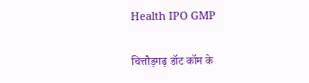Health IPO GMP

चित्तौड़गढ़ डॉट कॉम के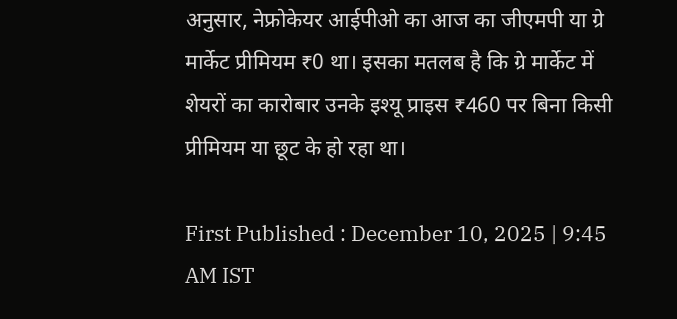अनुसार, नेफ्रोकेयर आईपीओ का आज का जीएमपी या ग्रे मार्केट प्रीमियम ₹0 था। इसका मतलब है कि ग्रे मार्केट में शेयरों का कारोबार उनके इश्यू प्राइस ₹460 पर बिना किसी प्रीमियम या छूट के हो रहा था।

First Published : December 10, 2025 | 9:45 AM IST